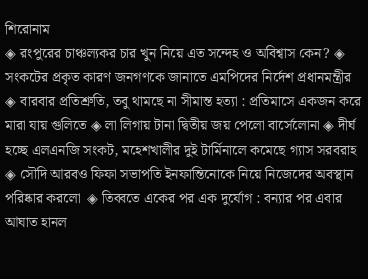শিরোনাম
◈ রংপুরের চাঞ্চল্যকর চার খুন নিয়ে এত সন্দেহ ও অবিশ্বাস কেন? ◈ সংকটের প্রকৃত কারণ জনগণকে জানাতে এমপিদের নির্দেশ প্রধানমন্ত্রীর ◈ বারবার প্রতিশ্রুতি, তবু থামছে না সীমান্ত হত্যা : প্রতিমাসে একজন করে মারা যায় গুলিতে ◈ লা লিগায় টানা দ্বিতীয় জয় পে‌লো বার্সেলোনা ◈ দীর্ঘ হচ্ছে এলএনজি সংকট, মহেশখালীর দুই টার্মিনালে কমেছে গ্যাস সরবরাহ ◈ সৌদি আরবও ফিফা সভাপ‌তি ইনফা‌ন্তি‌নো‌কে নিয়ে নিজেদের অবস্থান পরিষ্কার করলো  ◈ তিব্বতে একের পর এক দুর্যোগ : বন্যার পর এবার আঘাত হানল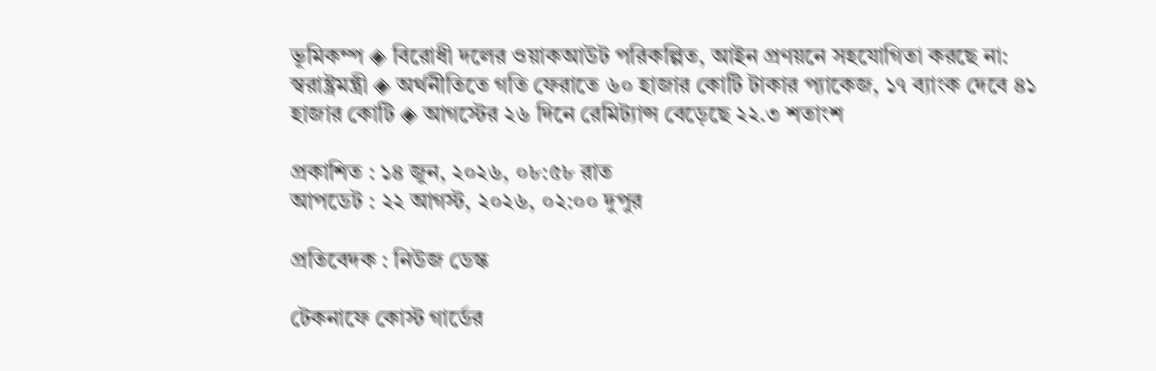ভূমিকম্প ◈ বিরোধী দলের ওয়াকআউট পরিকল্পিত, আইন প্রণয়নে সহযোগিতা করছে না: স্বরাষ্ট্রমন্ত্রী ◈ অর্থনীতিতে গতি ফেরাতে ৬০ হাজার কোটি টাকার প্যাকেজ, ১৭ ব্যাংক দেবে ৪১ হাজার কোটি ◈ আগস্টের ২৬ দিনে রেমিট্যান্স বেড়েছে ২২.৩ শতাংশ

প্রকাশিত : ১৪ জুন, ২০২৬, ০৮:৫৮ রাত
আপডেট : ২২ আগস্ট, ২০২৬, ০২:০০ দুপুর

প্রতিবেদক : নিউজ ডেস্ক

টেকনাফে কোস্ট গার্ডের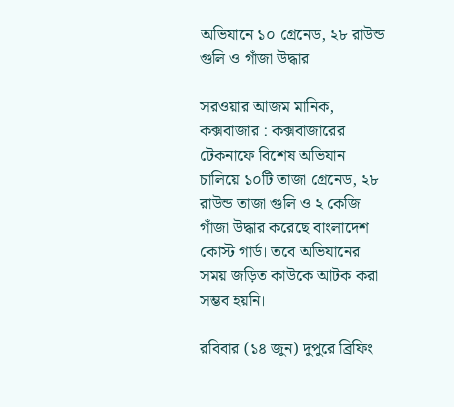অভিযানে ১০ গ্রেনেড, ২৮ রাউন্ড গুলি ও গাঁজা উদ্ধার

সরওয়ার আজম মানিক, কক্সবাজার : কক্সবাজারের টেকনাফে বিশেষ অভিযান চালিয়ে ১০টি তাজা গ্রেনেড, ২৮ রাউন্ড তাজা গুলি ও ২ কেজি গাঁজা উদ্ধার করেছে বাংলাদেশ কোস্ট গার্ড। তবে অভিযানের সময় জড়িত কাউকে আটক করা সম্ভব হয়নি।

রবিবার (১৪ জুন) দুপুরে ব্রিফিং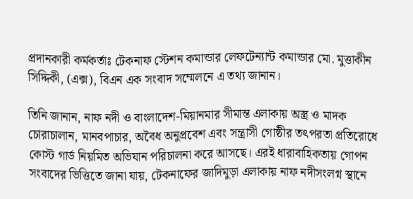প্রদানকারী কর্মকর্তাঃ টেকনাফ স্টেশন কমান্ডার লেফটেন্যান্ট কমান্ডার মো. মুত্তাকীন সিদ্দিকী, (এক্স), বিএন এক সংবাদ সম্মেলনে এ তথ্য জানান।

তিনি জানান, নাফ নদী ও বাংলাদেশ-মিয়ানমার সীমান্ত এলাকায় অস্ত্র ও মাদক চোরাচালান, মানবপাচার, অবৈধ অনুপ্রবেশ এবং সন্ত্রাসী গোষ্ঠীর তৎপরতা প্রতিরোধে কোস্ট গার্ড নিয়মিত অভিযান পরিচালনা করে আসছে। এরই ধারাবাহিকতায় গোপন সংবাদের ভিত্তিতে জানা যায়, টেকনাফের জাদিমুড়া এলাকায় নাফ নদীসংলগ্ন স্থানে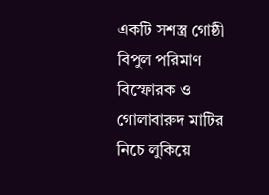একটি সশস্ত্র গোষ্ঠী বিপুল পরিমাণ বিস্ফোরক ও গোলাবারুদ মাটির নিচে লুকিয়ে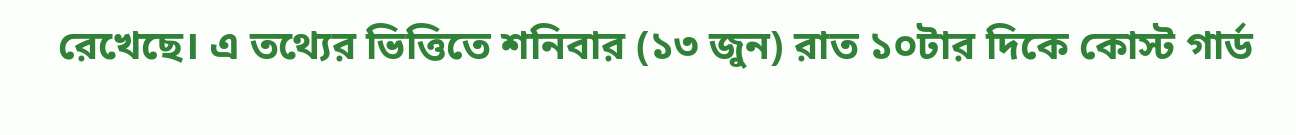রেখেছে। এ তথ্যের ভিত্তিতে শনিবার (১৩ জুন) রাত ১০টার দিকে কোস্ট গার্ড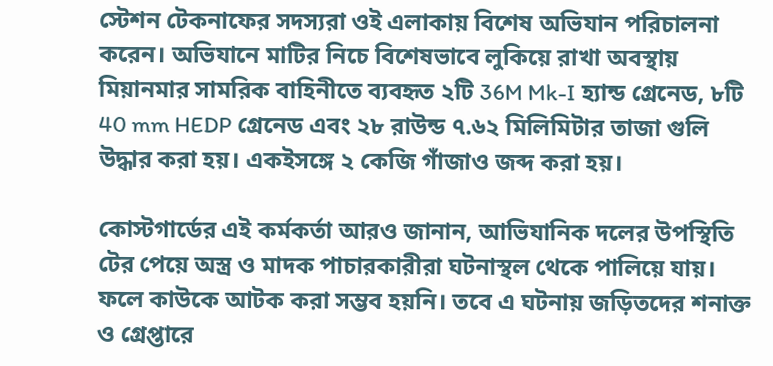স্টেশন টেকনাফের সদস্যরা ওই এলাকায় বিশেষ অভিযান পরিচালনা করেন। অভিযানে মাটির নিচে বিশেষভাবে লুকিয়ে রাখা অবস্থায় মিয়ানমার সামরিক বাহিনীতে ব্যবহৃত ২টি 36M Mk-I হ্যান্ড গ্রেনেড, ৮টি 40 mm HEDP গ্রেনেড এবং ২৮ রাউন্ড ৭.৬২ মিলিমিটার তাজা গুলি উদ্ধার করা হয়। একইসঙ্গে ২ কেজি গাঁজাও জব্দ করা হয়।

কোস্টগার্ডের এই কর্মকর্তা আরও জানান, আভিযানিক দলের উপস্থিতি টের পেয়ে অস্ত্র ও মাদক পাচারকারীরা ঘটনাস্থল থেকে পালিয়ে যায়। ফলে কাউকে আটক করা সম্ভব হয়নি। তবে এ ঘটনায় জড়িতদের শনাক্ত ও গ্রেপ্তারে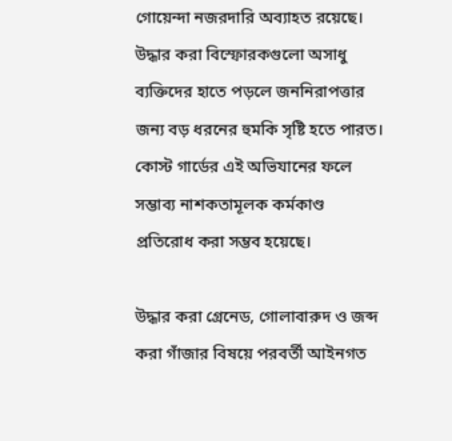গোয়েন্দা নজরদারি অব্যাহত রয়েছে। উদ্ধার করা বিস্ফোরকগুলো অসাধু ব্যক্তিদের হাতে পড়লে জননিরাপত্তার জন্য বড় ধরনের হুমকি সৃষ্টি হতে পারত। কোস্ট গার্ডের এই অভিযানের ফলে সম্ভাব্য নাশকতামূলক কর্মকাণ্ড প্রতিরোধ করা সম্ভব হয়েছে।

উদ্ধার করা গ্রেনেড, গোলাবারুদ ও জব্দ করা গাঁজার বিষয়ে পরবর্তী আইনগত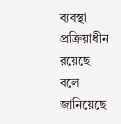ব্যবস্থা প্রক্রিয়াধীন রয়েছে বলে জানিয়েছে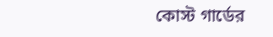কোস্ট গার্ডের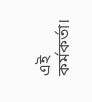এই কর্মকর্তা।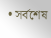• সর্বশেষ